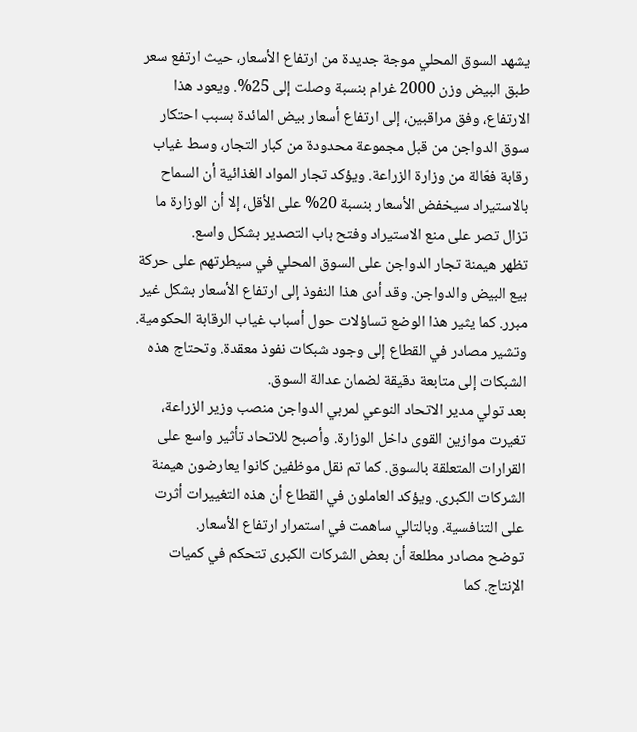يشهد السوق المحلي موجة جديدة من ارتفاع الأسعار، حيث ارتفع سعر طبق البيض وزن 2000 غرام بنسبة وصلت إلى 25%. ويعود هذا الارتفاع، وفق مراقبين، إلى ارتفاع أسعار بيض المائدة بسبب احتكار سوق الدواجن من قبل مجموعة محدودة من كبار التجار، وسط غياب رقابة فعّالة من وزارة الزراعة. ويؤكد تجار المواد الغذائية أن السماح بالاستيراد سيخفض الأسعار بنسبة 20% على الأقل، إلا أن الوزارة ما تزال تصر على منع الاستيراد وفتح باب التصدير بشكل واسع.
تظهر هيمنة تجار الدواجن على السوق المحلي في سيطرتهم على حركة بيع البيض والدواجن. وقد أدى هذا النفوذ إلى ارتفاع الأسعار بشكل غير مبرر. كما يثير هذا الوضع تساؤلات حول أسباب غياب الرقابة الحكومية. وتشير مصادر في القطاع إلى وجود شبكات نفوذ معقدة. وتحتاج هذه الشبكات إلى متابعة دقيقة لضمان عدالة السوق.
بعد تولي مدير الاتحاد النوعي لمربي الدواجن منصب وزير الزراعة، تغيرت موازين القوى داخل الوزارة. وأصبح للاتحاد تأثير واسع على القرارات المتعلقة بالسوق. كما تم نقل موظفين كانوا يعارضون هيمنة الشركات الكبرى. ويؤكد العاملون في القطاع أن هذه التغييرات أثرت على التنافسية. وبالتالي ساهمت في استمرار ارتفاع الأسعار.
توضح مصادر مطلعة أن بعض الشركات الكبرى تتحكم في كميات الإنتاج. كما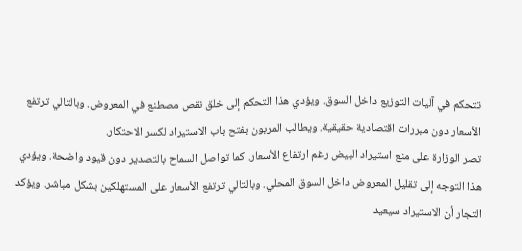تتحكم في آليات التوزيع داخل السوق. ويؤدي هذا التحكم إلى خلق نقص مصطنع في المعروض. وبالتالي ترتفع الأسعار دون مبررات اقتصادية حقيقية. ويطالب المربون بفتح باب الاستيراد لكسر الاحتكار.
تصر الوزارة على منع استيراد البيض رغم ارتفاع الأسعار. كما تواصل السماح بالتصدير دون قيود واضحة. ويؤدي هذا التوجه إلى تقليل المعروض داخل السوق المحلي. وبالتالي ترتفع الأسعار على المستهلكين بشكل مباشر. ويؤكد التجار أن الاستيراد سيعيد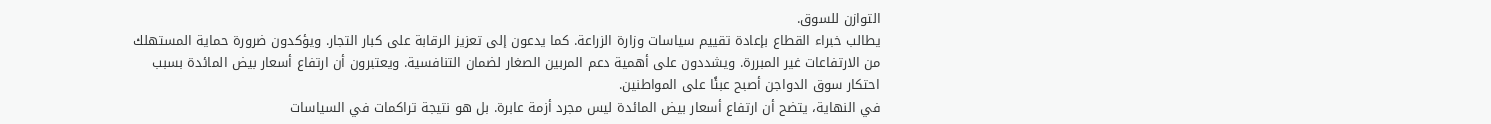التوازن للسوق.
يطالب خبراء القطاع بإعادة تقييم سياسات وزارة الزراعة. كما يدعون إلى تعزيز الرقابة على كبار التجار. ويؤكدون ضرورة حماية المستهلك من الارتفاعات غير المبررة. ويشددون على أهمية دعم المربين الصغار لضمان التنافسية. ويعتبرون أن ارتفاع أسعار بيض المائدة بسبب احتكار سوق الدواجن أصبح عبئًا على المواطنين.
في النهاية، يتضح أن ارتفاع أسعار بيض المائدة ليس مجرد أزمة عابرة. بل هو نتيجة تراكمات في السياسات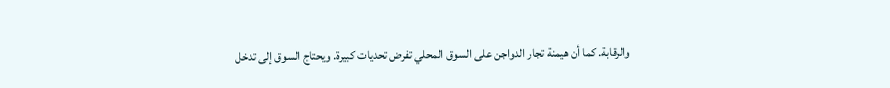والرقابة. كما أن هيمنة تجار الدواجن على السوق المحلي تفرض تحديات كبيرة. ويحتاج السوق إلى تدخل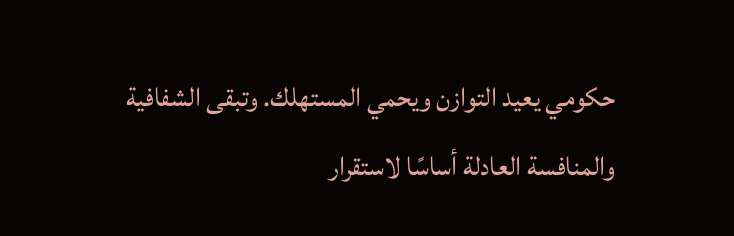حكومي يعيد التوازن ويحمي المستهلك. وتبقى الشفافية والمنافسة العادلة أساسًا لاستقرار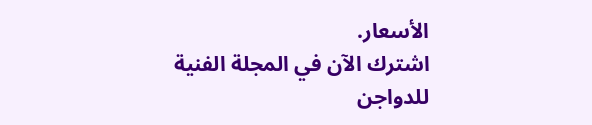الأسعار.
اشترك الآن في المجلة الفنية للدواجن